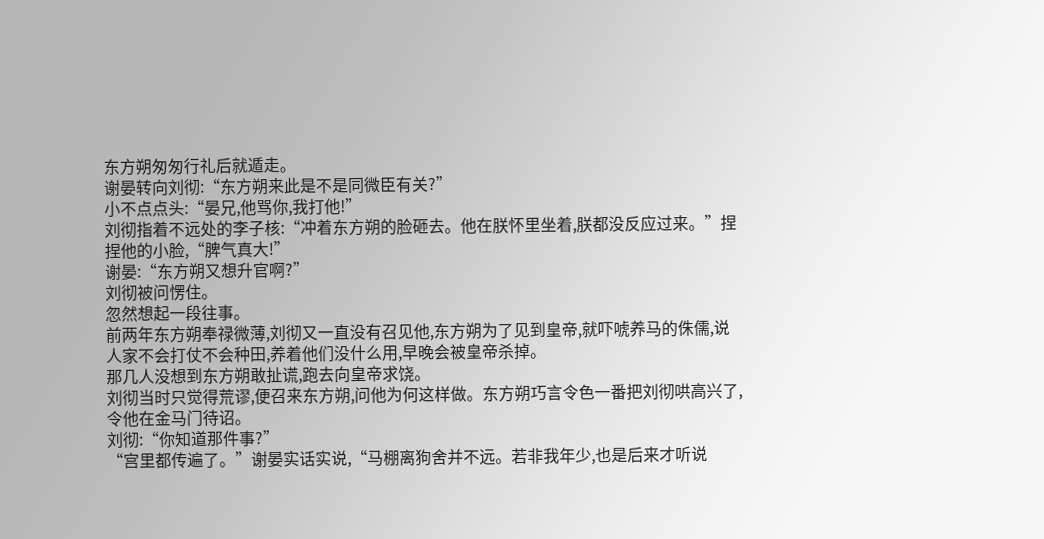东方朔匆匆行礼后就遁走。
谢晏转向刘彻:“东方朔来此是不是同微臣有关?”
小不点点头:“晏兄,他骂你,我打他!”
刘彻指着不远处的李子核:“冲着东方朔的脸砸去。他在朕怀里坐着,朕都没反应过来。”捏捏他的小脸,“脾气真大!”
谢晏:“东方朔又想升官啊?”
刘彻被问愣住。
忽然想起一段往事。
前两年东方朔奉禄微薄,刘彻又一直没有召见他,东方朔为了见到皇帝,就吓唬养马的侏儒,说人家不会打仗不会种田,养着他们没什么用,早晚会被皇帝杀掉。
那几人没想到东方朔敢扯谎,跑去向皇帝求饶。
刘彻当时只觉得荒谬,便召来东方朔,问他为何这样做。东方朔巧言令色一番把刘彻哄高兴了,令他在金马门待诏。
刘彻:“你知道那件事?”
“宫里都传遍了。”谢晏实话实说,“马棚离狗舍并不远。若非我年少,也是后来才听说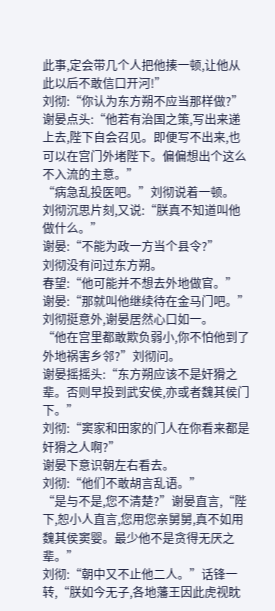此事,定会带几个人把他揍一顿,让他从此以后不敢信口开河!”
刘彻:“你认为东方朔不应当那样做?”
谢晏点头:“他若有治国之策,写出来递上去,陛下自会召见。即便写不出来,也可以在宫门外堵陛下。偏偏想出个这么不入流的主意。”
“病急乱投医吧。”刘彻说着一顿。
刘彻沉思片刻,又说:“朕真不知道叫他做什么。”
谢晏:“不能为政一方当个县令?”
刘彻没有问过东方朔。
春望:“他可能并不想去外地做官。”
谢晏:“那就叫他继续待在金马门吧。”
刘彻挺意外,谢晏居然心口如一。
“他在宫里都敢欺负弱小,你不怕他到了外地祸害乡邻?”刘彻问。
谢晏摇摇头:“东方朔应该不是奸猾之辈。否则早投到武安侯,亦或者魏其侯门下。”
刘彻:“窦家和田家的门人在你看来都是奸猾之人啊?”
谢晏下意识朝左右看去。
刘彻:“他们不敢胡言乱语。”
“是与不是,您不清楚?”谢晏直言,“陛下,恕小人直言,您用您亲舅舅,真不如用魏其侯窦婴。最少他不是贪得无厌之辈。”
刘彻:“朝中又不止他二人。”话锋一转,“朕如今无子,各地藩王因此虎视眈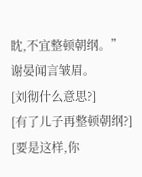眈,不宜整顿朝纲。”
谢晏闻言皱眉。
[刘彻什么意思?]
[有了儿子再整顿朝纲?]
[要是这样,你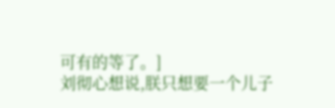可有的等了。]
刘彻心想说,朕只想要一个儿子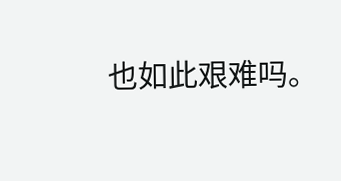也如此艰难吗。